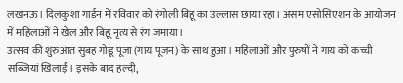लखनऊ। दिलकुशा गार्डन में रविवार को रंगोली बिहू का उल्लास छाया रहा। असम एसोसिएशन के आयोजन में महिलाओं ने खेल और बिहू नृत्य से रंग जमाया।
उत्सव की शुरुआत सुबह गोडू पूजा (गाय पूजन) के साथ हुआ। महिलाओं और पुरुषों ने गाय को कच्ची सब्जियां खिलाईं। इसके बाद हल्दी,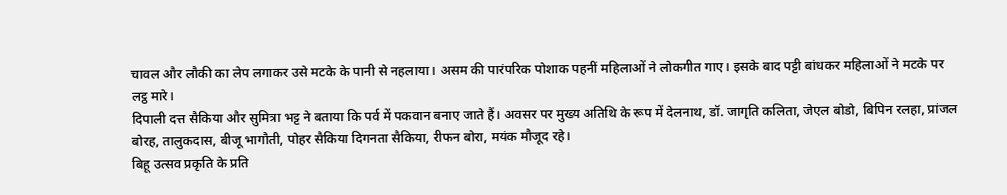चावल और लौकी का लेप लगाकर उसे मटके के पानी से नहलाया। असम की पारंपरिक पोशाक पहनीं महिलाओं ने लोकगीत गाए। इसके बाद पट्टी बांधकर महिलाओं ने मटके पर लट्ठ मारे।
दिपाली दत्त सैकिया और सुमित्रा भट्ट ने बताया कि पर्व में पकवान बनाए जाते हैं। अवसर पर मुख्य अतिथि के रूप में देलनाथ, डॉ. जागृति कलिता, जेएल बोडो, बिपिन रलहा, प्रांजल बोरह, तालुकदास, बीजू भागौती, पोहर सैकिया दिगनता सैकिया, रीफन बोरा, मयंक मौजूद रहे।
बिहू उत्सव प्रकृति के प्रति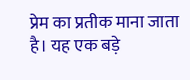प्रेम का प्रतीक माना जाता है। यह एक बड़े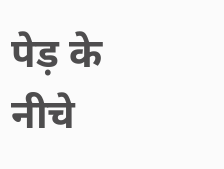पेड़ के नीचे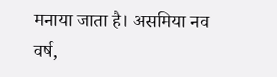मनाया जाता है। असमिया नव वर्ष,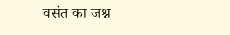वसंत का जश्न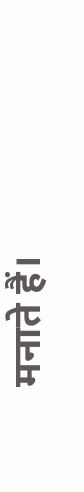मनाते हैं।